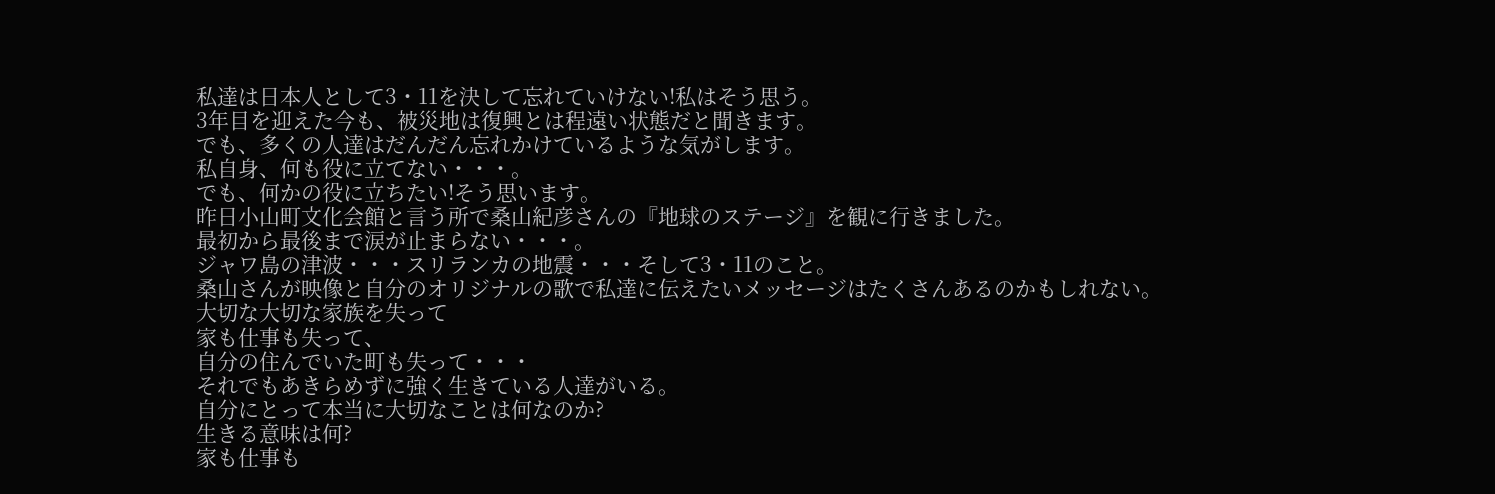私達は日本人として3・11を決して忘れていけない!私はそう思う。
3年目を迎えた今も、被災地は復興とは程遠い状態だと聞きます。
でも、多くの人達はだんだん忘れかけているような気がします。
私自身、何も役に立てない・・・。
でも、何かの役に立ちたい!そう思います。
昨日小山町文化会館と言う所で桑山紀彦さんの『地球のステージ』を観に行きました。
最初から最後まで涙が止まらない・・・。
ジャワ島の津波・・・スリランカの地震・・・そして3・11のこと。
桑山さんが映像と自分のオリジナルの歌で私達に伝えたいメッセージはたくさんあるのかもしれない。
大切な大切な家族を失って
家も仕事も失って、
自分の住んでいた町も失って・・・
それでもあきらめずに強く生きている人達がいる。
自分にとって本当に大切なことは何なのか?
生きる意味は何?
家も仕事も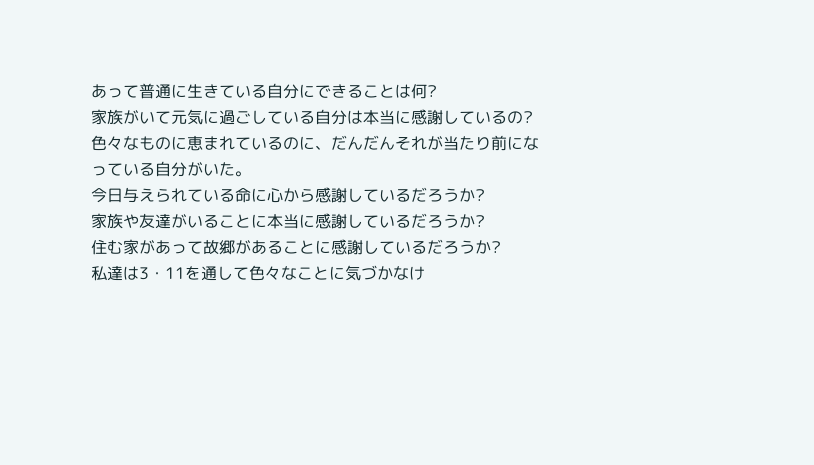あって普通に生きている自分にできることは何?
家族がいて元気に過ごしている自分は本当に感謝しているの?
色々なものに恵まれているのに、だんだんそれが当たり前になっている自分がいた。
今日与えられている命に心から感謝しているだろうか?
家族や友達がいることに本当に感謝しているだろうか?
住む家があって故郷があることに感謝しているだろうか?
私達は3・11を通して色々なことに気づかなけ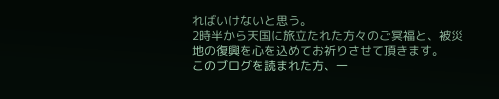ればいけないと思う。
2時半から天国に旅立たれた方々のご冥福と、被災地の復興を心を込めてお祈りさせて頂きます。
このブログを読まれた方、一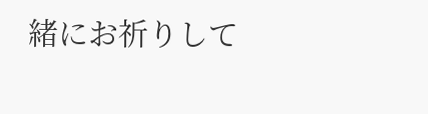緒にお祈りして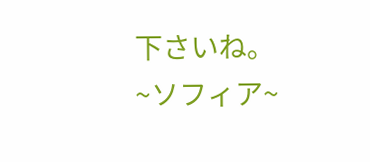下さいね。
~ソフィア~